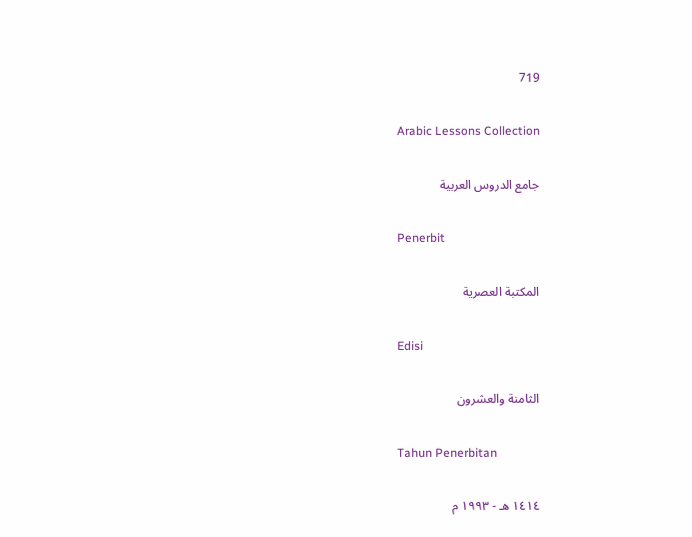719

Arabic Lessons Collection

جامع الدروس العربية

Penerbit

المكتبة العصرية

Edisi

الثامنة والعشرون

Tahun Penerbitan

١٤١٤ هـ - ١٩٩٣ م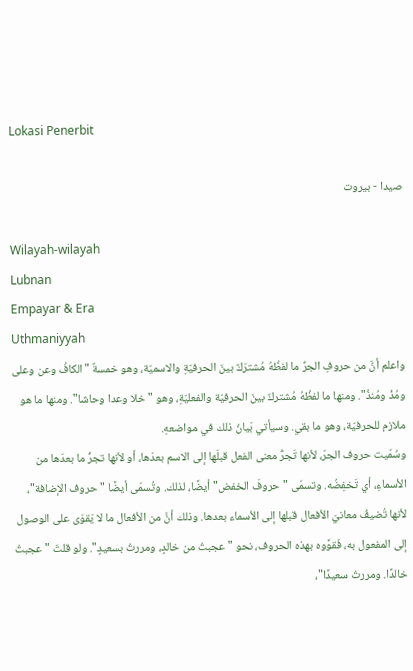Lokasi Penerbit

صيدا - بيروت

Wilayah-wilayah
Lubnan
Empayar & Era
Uthmaniyyah
واعلم أنَّ من حروفِ الجرِّ ما لفظُهُ مُشترَكٌ بينَ الحرفيّةِ والاسميّة، وهو خمسةٌ "الكافُ وعن وعلى ومُذْ ومُنذُ". ومنها ما لفظُهُ مُشتركٌ بينَ الحرفيّة والفعليّةِ، وهو "خلا وعدا وحاشا". ومنها ما هو ملازم للحرفيّة، وهو ما بقي. وسيأتي بَيانُ ذلك في مواضعهِ.
وسُمّيت حروف الجرّ، لأنها تَجرُّ معنى الفعل قبلَها إلى الاسم بعدَها، أو لأنها تجرُّ ما بعدَها من الأسماءِ، أي تَخفِضُه. وتسمّى "حروفَ الخفض" أيضًا، لذلك. وتُسمّى أيضًا "حروف الإضافة"، لأنها تُضيفُ معانيَ الأفعال قبلها إلى الأسماء بعدها. وذلك أنَّ من الأفعال ما لا يَقوَى على الوصول إلى المفعول به، فَقوَّوه بهذه الحروف، نحو "عجبتُ من خالدٍ، ومررتُ بسعيدٍ". ولو قلتَ "عجبتُ خالدًا. ومررتُ سعيدًا"،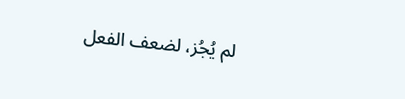لم يُجُز، لضعف الفعل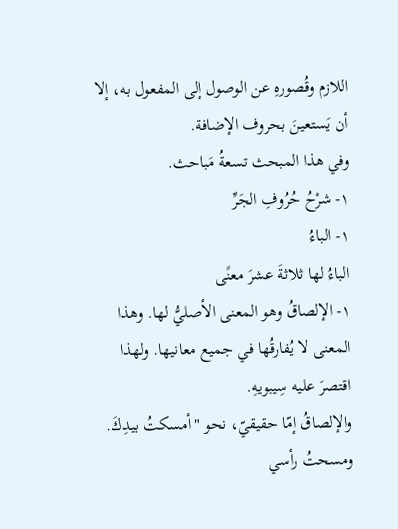اللازم وقُصورهِ عن الوصول إلى المفعول به، إلا أن يَستعينَ بحروف الإضافة.
وفي هذا المبحث تسعةُ مَباحث.
١- شرْحُ حُرُوفِ الجَرِّ
١- الباءُ
الباءُ لها ثلاثةَ عشرَ معنًى
١- الإلصاقُ وهو المعنى الأصليُّ لها. وهذا المعنى لا يُفارقُها في جميع معانيها. ولهذا اقتصرَ عليه سِيبويهِ.
والإلصاقُ إمّا حقيقيّ، نحو "أمسكتُ بيدِكَ. ومسحتُ رأسي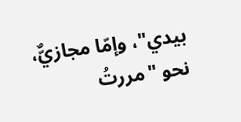بيدي"، وإمّا مجازيٌّ، نحو "مررتُ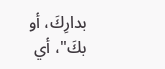بدارِكَ، أو بكَ"، أي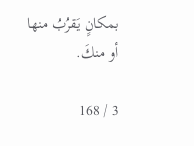بمكانٍ يَقرُبُ منها أو منكَ.

3 / 168